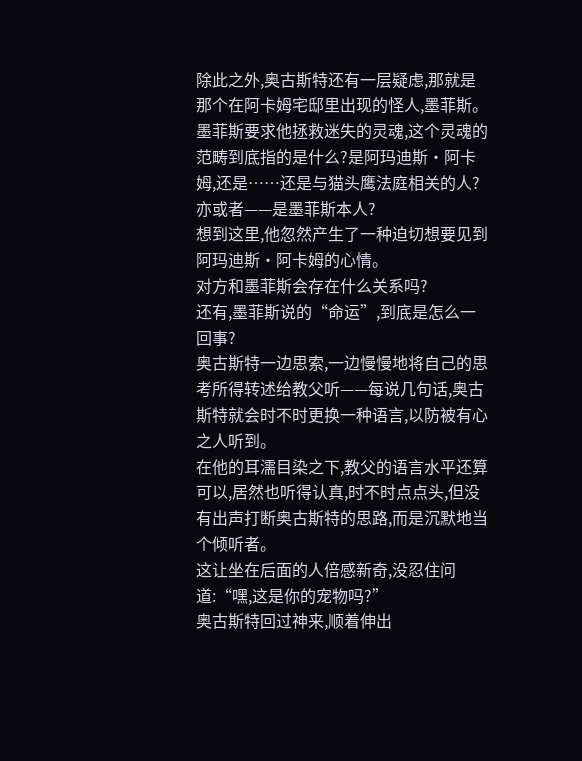除此之外,奥古斯特还有一层疑虑,那就是那个在阿卡姆宅邸里出现的怪人,墨菲斯。
墨菲斯要求他拯救迷失的灵魂,这个灵魂的范畴到底指的是什么?是阿玛迪斯·阿卡姆,还是……还是与猫头鹰法庭相关的人?
亦或者——是墨菲斯本人?
想到这里,他忽然产生了一种迫切想要见到阿玛迪斯·阿卡姆的心情。
对方和墨菲斯会存在什么关系吗?
还有,墨菲斯说的“命运”,到底是怎么一回事?
奥古斯特一边思索,一边慢慢地将自己的思考所得转述给教父听——每说几句话,奥古斯特就会时不时更换一种语言,以防被有心之人听到。
在他的耳濡目染之下,教父的语言水平还算可以,居然也听得认真,时不时点点头,但没有出声打断奥古斯特的思路,而是沉默地当个倾听者。
这让坐在后面的人倍感新奇,没忍住问道:“嘿,这是你的宠物吗?”
奥古斯特回过神来,顺着伸出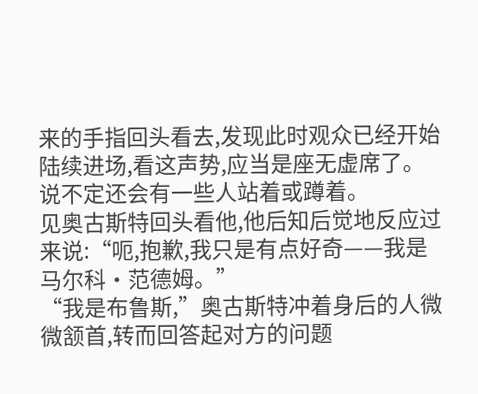来的手指回头看去,发现此时观众已经开始陆续进场,看这声势,应当是座无虚席了。
说不定还会有一些人站着或蹲着。
见奥古斯特回头看他,他后知后觉地反应过来说:“呃,抱歉,我只是有点好奇——我是马尔科·范德姆。”
“我是布鲁斯,”奥古斯特冲着身后的人微微颔首,转而回答起对方的问题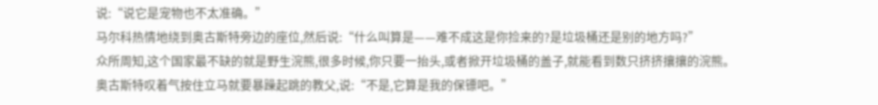说:“说它是宠物也不太准确。”
马尔科热情地绕到奥古斯特旁边的座位,然后说:“什么叫算是——难不成这是你捡来的?是垃圾桶还是别的地方吗?”
众所周知,这个国家最不缺的就是野生浣熊,很多时候,你只要一抬头,或者掀开垃圾桶的盖子,就能看到数只挤挤攘攘的浣熊。
奥古斯特叹着气按住立马就要暴躁起跳的教父,说:“不是,它算是我的保镖吧。”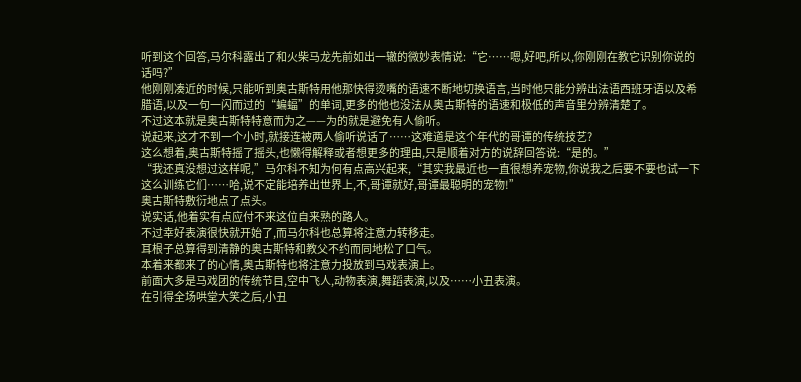听到这个回答,马尔科露出了和火柴马龙先前如出一辙的微妙表情说:“它……嗯,好吧,所以,你刚刚在教它识别你说的话吗?”
他刚刚凑近的时候,只能听到奥古斯特用他那快得烫嘴的语速不断地切换语言,当时他只能分辨出法语西班牙语以及希腊语,以及一句一闪而过的“蝙蝠”的单词,更多的他也没法从奥古斯特的语速和极低的声音里分辨清楚了。
不过这本就是奥古斯特特意而为之——为的就是避免有人偷听。
说起来,这才不到一个小时,就接连被两人偷听说话了……这难道是这个年代的哥谭的传统技艺?
这么想着,奥古斯特摇了摇头,也懒得解释或者想更多的理由,只是顺着对方的说辞回答说:“是的。”
“我还真没想过这样呢,”马尔科不知为何有点高兴起来,“其实我最近也一直很想养宠物,你说我之后要不要也试一下这么训练它们……哈,说不定能培养出世界上,不,哥谭就好,哥谭最聪明的宠物!”
奥古斯特敷衍地点了点头。
说实话,他着实有点应付不来这位自来熟的路人。
不过幸好表演很快就开始了,而马尔科也总算将注意力转移走。
耳根子总算得到清静的奥古斯特和教父不约而同地松了口气。
本着来都来了的心情,奥古斯特也将注意力投放到马戏表演上。
前面大多是马戏团的传统节目,空中飞人,动物表演,舞蹈表演,以及……小丑表演。
在引得全场哄堂大笑之后,小丑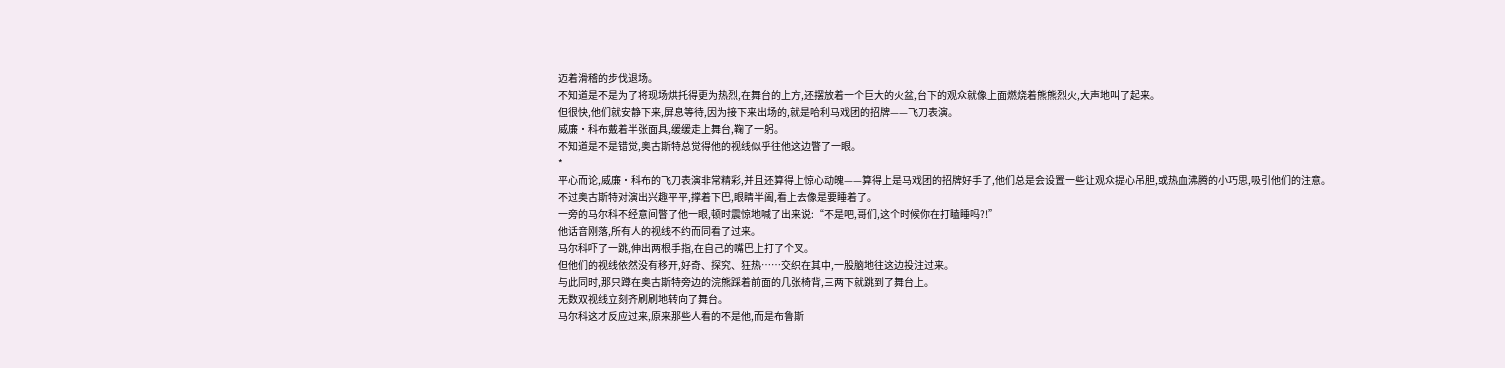迈着滑稽的步伐退场。
不知道是不是为了将现场烘托得更为热烈,在舞台的上方,还摆放着一个巨大的火盆,台下的观众就像上面燃烧着熊熊烈火,大声地叫了起来。
但很快,他们就安静下来,屏息等待,因为接下来出场的,就是哈利马戏团的招牌——飞刀表演。
威廉·科布戴着半张面具,缓缓走上舞台,鞠了一躬。
不知道是不是错觉,奥古斯特总觉得他的视线似乎往他这边瞥了一眼。
*
平心而论,威廉·科布的飞刀表演非常精彩,并且还算得上惊心动魄——算得上是马戏团的招牌好手了,他们总是会设置一些让观众提心吊胆,或热血沸腾的小巧思,吸引他们的注意。
不过奥古斯特对演出兴趣平平,撑着下巴,眼睛半阖,看上去像是要睡着了。
一旁的马尔科不经意间瞥了他一眼,顿时震惊地喊了出来说:“不是吧,哥们,这个时候你在打瞌睡吗?!”
他话音刚落,所有人的视线不约而同看了过来。
马尔科吓了一跳,伸出两根手指,在自己的嘴巴上打了个叉。
但他们的视线依然没有移开,好奇、探究、狂热……交织在其中,一股脑地往这边投注过来。
与此同时,那只蹲在奥古斯特旁边的浣熊踩着前面的几张椅背,三两下就跳到了舞台上。
无数双视线立刻齐刷刷地转向了舞台。
马尔科这才反应过来,原来那些人看的不是他,而是布鲁斯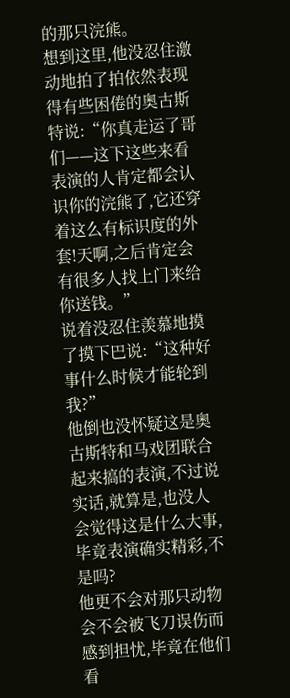的那只浣熊。
想到这里,他没忍住激动地拍了拍依然表现得有些困倦的奥古斯特说:“你真走运了哥们——这下这些来看表演的人肯定都会认识你的浣熊了,它还穿着这么有标识度的外套!天啊,之后肯定会有很多人找上门来给你送钱。”
说着没忍住羡慕地摸了摸下巴说:“这种好事什么时候才能轮到我?”
他倒也没怀疑这是奥古斯特和马戏团联合起来搞的表演,不过说实话,就算是,也没人会觉得这是什么大事,毕竟表演确实精彩,不是吗?
他更不会对那只动物会不会被飞刀误伤而感到担忧,毕竟在他们看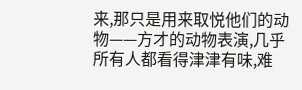来,那只是用来取悦他们的动物——方才的动物表演,几乎所有人都看得津津有味,难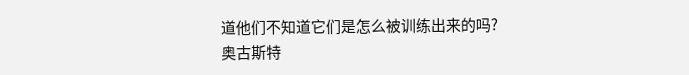道他们不知道它们是怎么被训练出来的吗?
奥古斯特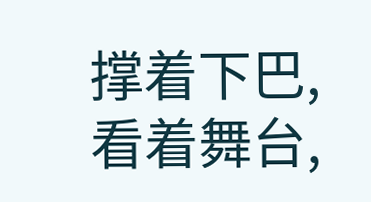撑着下巴,看着舞台,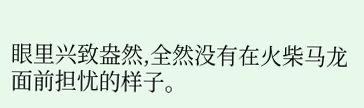眼里兴致盎然,全然没有在火柴马龙面前担忧的样子。